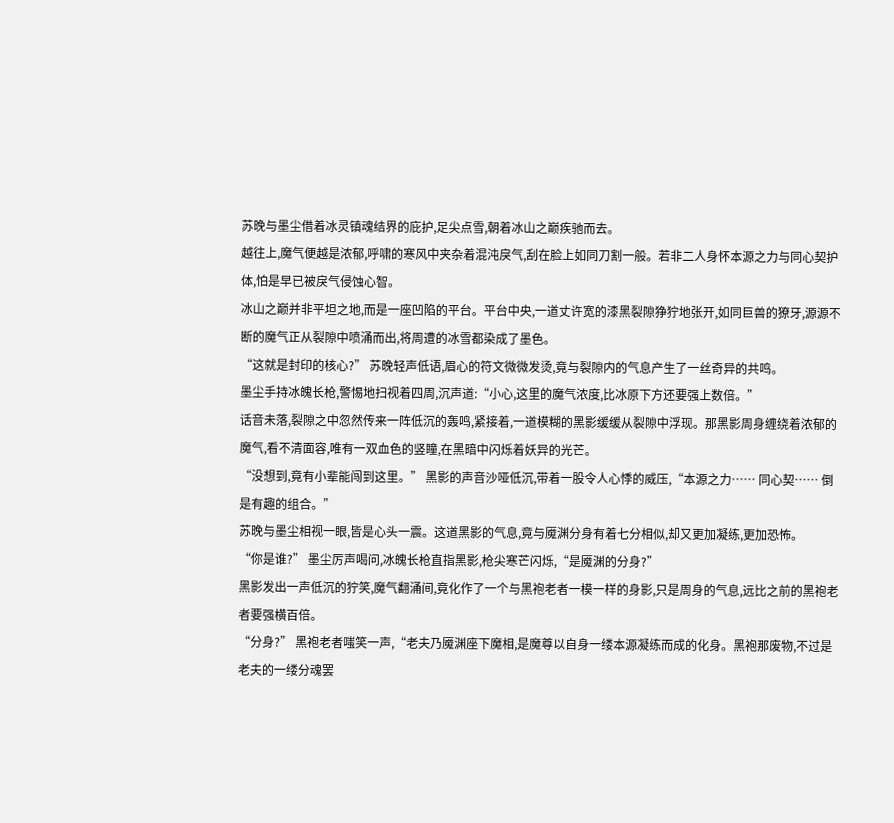苏晚与墨尘借着冰灵镇魂结界的庇护,足尖点雪,朝着冰山之巅疾驰而去。
越往上,魔气便越是浓郁,呼啸的寒风中夹杂着混沌戾气,刮在脸上如同刀割一般。若非二人身怀本源之力与同心契护体,怕是早已被戾气侵蚀心智。
冰山之巅并非平坦之地,而是一座凹陷的平台。平台中央,一道丈许宽的漆黑裂隙狰狞地张开,如同巨兽的獠牙,源源不断的魔气正从裂隙中喷涌而出,将周遭的冰雪都染成了墨色。
“这就是封印的核心?” 苏晚轻声低语,眉心的符文微微发烫,竟与裂隙内的气息产生了一丝奇异的共鸣。
墨尘手持冰魄长枪,警惕地扫视着四周,沉声道:“小心,这里的魔气浓度,比冰原下方还要强上数倍。”
话音未落,裂隙之中忽然传来一阵低沉的轰鸣,紧接着,一道模糊的黑影缓缓从裂隙中浮现。那黑影周身缠绕着浓郁的魔气,看不清面容,唯有一双血色的竖瞳,在黑暗中闪烁着妖异的光芒。
“没想到,竟有小辈能闯到这里。” 黑影的声音沙哑低沉,带着一股令人心悸的威压,“本源之力…… 同心契…… 倒是有趣的组合。”
苏晚与墨尘相视一眼,皆是心头一震。这道黑影的气息,竟与魇渊分身有着七分相似,却又更加凝练,更加恐怖。
“你是谁?” 墨尘厉声喝问,冰魄长枪直指黑影,枪尖寒芒闪烁,“是魇渊的分身?”
黑影发出一声低沉的狞笑,魔气翻涌间,竟化作了一个与黑袍老者一模一样的身影,只是周身的气息,远比之前的黑袍老者要强横百倍。
“分身?” 黑袍老者嗤笑一声,“老夫乃魇渊座下魔相,是魔尊以自身一缕本源凝练而成的化身。黑袍那废物,不过是老夫的一缕分魂罢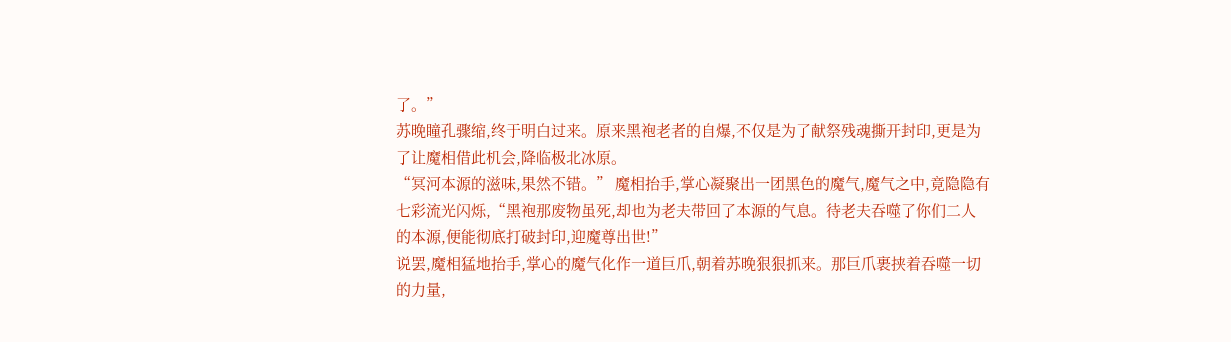了。”
苏晚瞳孔骤缩,终于明白过来。原来黑袍老者的自爆,不仅是为了献祭残魂撕开封印,更是为了让魔相借此机会,降临极北冰原。
“冥河本源的滋味,果然不错。” 魔相抬手,掌心凝聚出一团黑色的魔气,魔气之中,竟隐隐有七彩流光闪烁,“黑袍那废物虽死,却也为老夫带回了本源的气息。待老夫吞噬了你们二人的本源,便能彻底打破封印,迎魔尊出世!”
说罢,魔相猛地抬手,掌心的魔气化作一道巨爪,朝着苏晚狠狠抓来。那巨爪裹挟着吞噬一切的力量,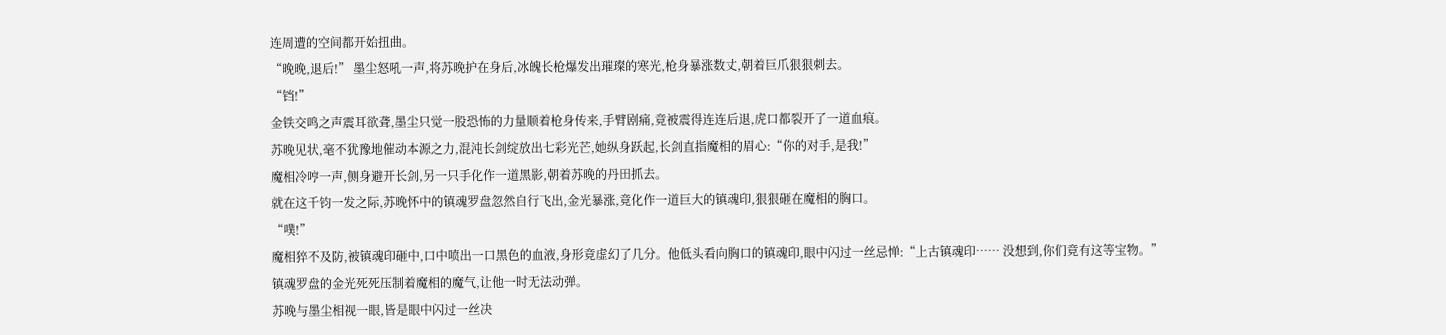连周遭的空间都开始扭曲。
“晚晚,退后!” 墨尘怒吼一声,将苏晚护在身后,冰魄长枪爆发出璀璨的寒光,枪身暴涨数丈,朝着巨爪狠狠刺去。
“铛!”
金铁交鸣之声震耳欲聋,墨尘只觉一股恐怖的力量顺着枪身传来,手臂剧痛,竟被震得连连后退,虎口都裂开了一道血痕。
苏晚见状,毫不犹豫地催动本源之力,混沌长剑绽放出七彩光芒,她纵身跃起,长剑直指魔相的眉心:“你的对手,是我!”
魔相冷哼一声,侧身避开长剑,另一只手化作一道黑影,朝着苏晚的丹田抓去。
就在这千钧一发之际,苏晚怀中的镇魂罗盘忽然自行飞出,金光暴涨,竟化作一道巨大的镇魂印,狠狠砸在魔相的胸口。
“噗!”
魔相猝不及防,被镇魂印砸中,口中喷出一口黑色的血液,身形竟虚幻了几分。他低头看向胸口的镇魂印,眼中闪过一丝忌惮:“上古镇魂印…… 没想到,你们竟有这等宝物。”
镇魂罗盘的金光死死压制着魔相的魔气,让他一时无法动弹。
苏晚与墨尘相视一眼,皆是眼中闪过一丝决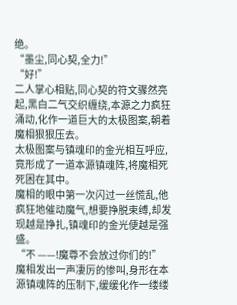绝。
“墨尘,同心契,全力!”
“好!”
二人掌心相贴,同心契的符文骤然亮起,黑白二气交织缠绕,本源之力疯狂涌动,化作一道巨大的太极图案,朝着魔相狠狠压去。
太极图案与镇魂印的金光相互呼应,竟形成了一道本源镇魂阵,将魔相死死困在其中。
魔相的眼中第一次闪过一丝慌乱,他疯狂地催动魔气,想要挣脱束缚,却发现越是挣扎,镇魂印的金光便越是强盛。
“不 ——!魔尊不会放过你们的!”
魔相发出一声凄厉的惨叫,身形在本源镇魂阵的压制下,缓缓化作一缕缕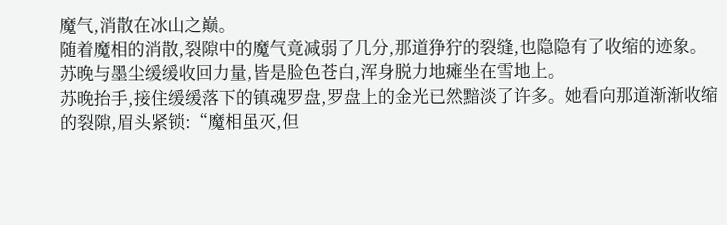魔气,消散在冰山之巅。
随着魔相的消散,裂隙中的魔气竟减弱了几分,那道狰狞的裂缝,也隐隐有了收缩的迹象。
苏晚与墨尘缓缓收回力量,皆是脸色苍白,浑身脱力地瘫坐在雪地上。
苏晚抬手,接住缓缓落下的镇魂罗盘,罗盘上的金光已然黯淡了许多。她看向那道渐渐收缩的裂隙,眉头紧锁:“魔相虽灭,但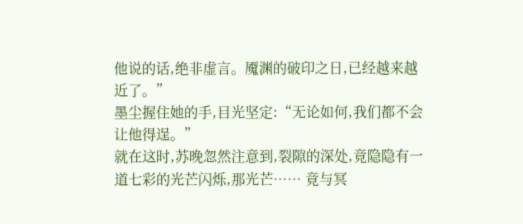他说的话,绝非虚言。魇渊的破印之日,已经越来越近了。”
墨尘握住她的手,目光坚定:“无论如何,我们都不会让他得逞。”
就在这时,苏晚忽然注意到,裂隙的深处,竟隐隐有一道七彩的光芒闪烁,那光芒…… 竟与冥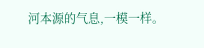河本源的气息,一模一样。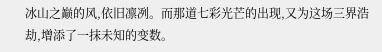冰山之巅的风,依旧凛冽。而那道七彩光芒的出现,又为这场三界浩劫,增添了一抹未知的变数。